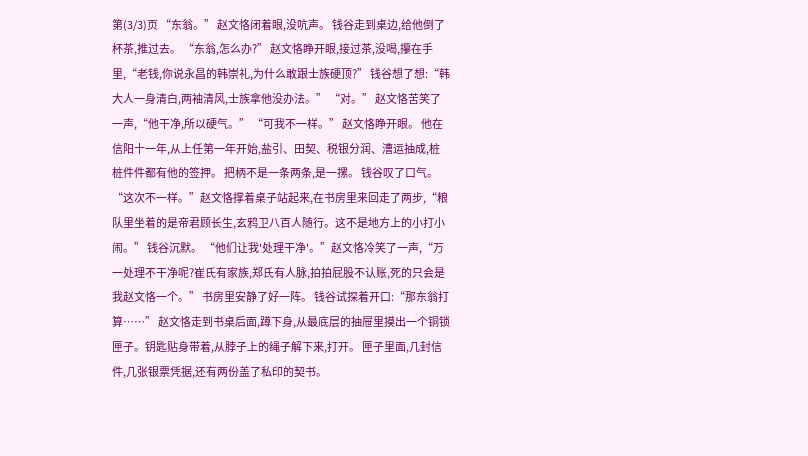第(3/3)页 “东翁。” 赵文恪闭着眼,没吭声。 钱谷走到桌边,给他倒了杯茶,推过去。 “东翁,怎么办?” 赵文恪睁开眼,接过茶,没喝,攥在手里,“老钱,你说永昌的韩崇礼,为什么敢跟士族硬顶?” 钱谷想了想:“韩大人一身清白,两袖清风,士族拿他没办法。” “对。” 赵文恪苦笑了一声,“他干净,所以硬气。” “可我不一样。” 赵文恪睁开眼。 他在信阳十一年,从上任第一年开始,盐引、田契、税银分润、漕运抽成,桩桩件件都有他的签押。 把柄不是一条两条,是一摞。 钱谷叹了口气。 “这次不一样。”赵文恪撑着桌子站起来,在书房里来回走了两步,“粮队里坐着的是帝君顾长生,玄鸦卫八百人随行。这不是地方上的小打小闹。” 钱谷沉默。 “他们让我'处理干净'。”赵文恪冷笑了一声,“万一处理不干净呢?崔氏有家族,郑氏有人脉,拍拍屁股不认账,死的只会是我赵文恪一个。” 书房里安静了好一阵。 钱谷试探着开口:“那东翁打算……” 赵文恪走到书桌后面,蹲下身,从最底层的抽屉里摸出一个铜锁匣子。钥匙贴身带着,从脖子上的绳子解下来,打开。 匣子里面,几封信件,几张银票凭据,还有两份盖了私印的契书。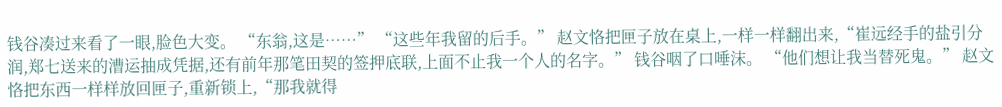钱谷凑过来看了一眼,脸色大变。 “东翁,这是……” “这些年我留的后手。” 赵文恪把匣子放在桌上,一样一样翻出来,“崔远经手的盐引分润,郑七送来的漕运抽成凭据,还有前年那笔田契的签押底联,上面不止我一个人的名字。” 钱谷咽了口唾沫。 “他们想让我当替死鬼。” 赵文恪把东西一样样放回匣子,重新锁上,“那我就得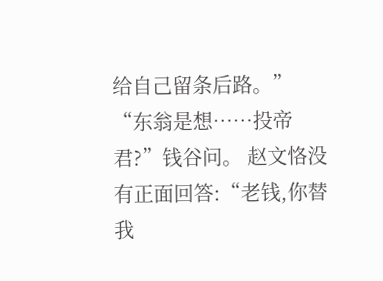给自己留条后路。” “东翁是想……投帝君?”钱谷问。 赵文恪没有正面回答:“老钱,你替我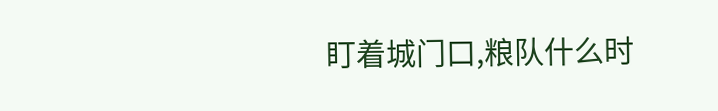盯着城门口,粮队什么时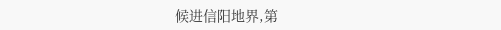候进信阳地界,第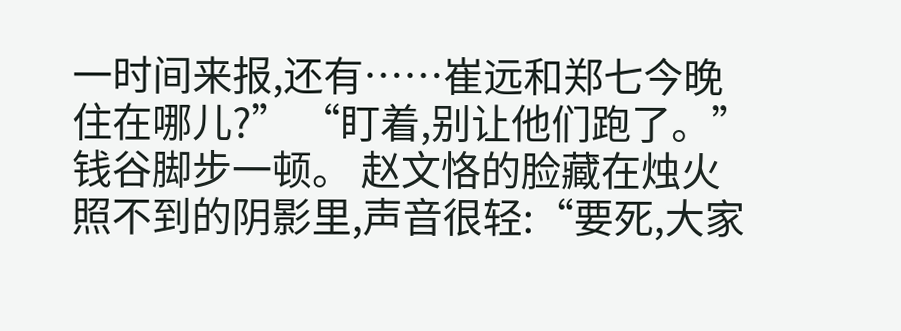一时间来报,还有……崔远和郑七今晚住在哪儿?” “盯着,别让他们跑了。” 钱谷脚步一顿。 赵文恪的脸藏在烛火照不到的阴影里,声音很轻:“要死,大家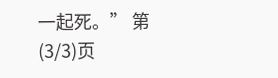一起死。” 第(3/3)页